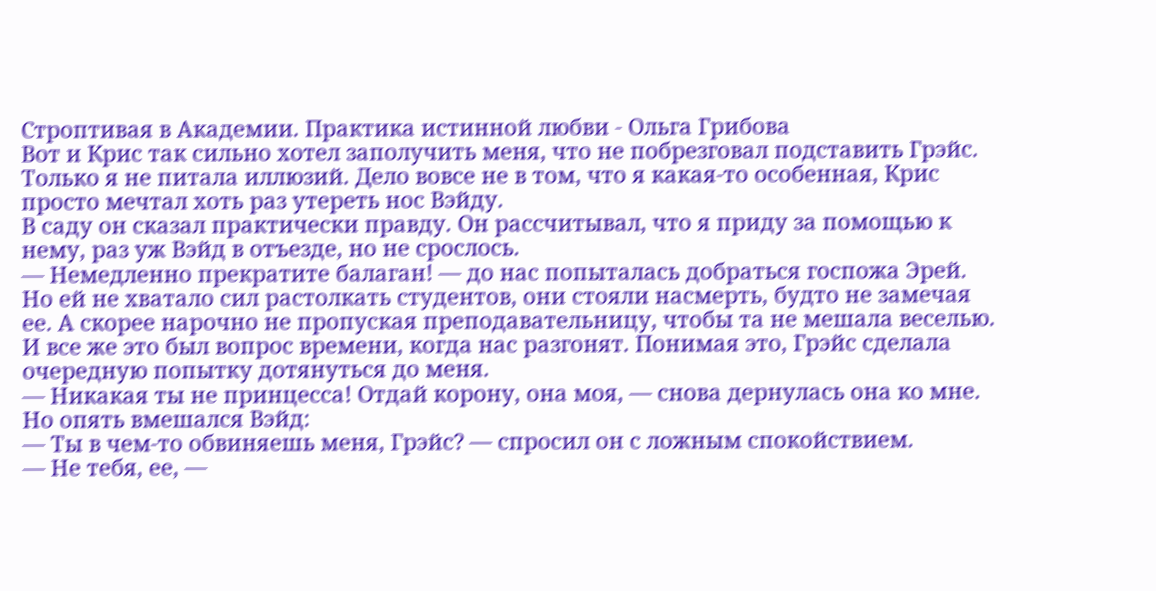Строптивая в Академии. Практика истинной любви - Ольга Грибова
Вот и Крис так сильно хотел заполучить меня, что не побрезговал подставить Грэйс. Только я не питала иллюзий. Дело вовсе не в том, что я какая-то особенная, Крис просто мечтал хоть раз утереть нос Вэйду.
В саду он сказал практически правду. Он рассчитывал, что я приду за помощью к нему, раз уж Вэйд в отъезде, но не срослось.
— Немедленно прекратите балаган! — до нас попыталась добраться госпожа Эрей.
Но ей не хватало сил растолкать студентов, они стояли насмерть, будто не замечая ее. А скорее нарочно не пропуская преподавательницу, чтобы та не мешала веселью.
И все же это был вопрос времени, когда нас разгонят. Понимая это, Грэйс сделала очередную попытку дотянуться до меня.
— Никакая ты не принцесса! Отдай корону, она моя, — снова дернулась она ко мне.
Но опять вмешался Вэйд:
— Ты в чем-то обвиняешь меня, Грэйс? — спросил он с ложным спокойствием.
— Не тебя, ее, —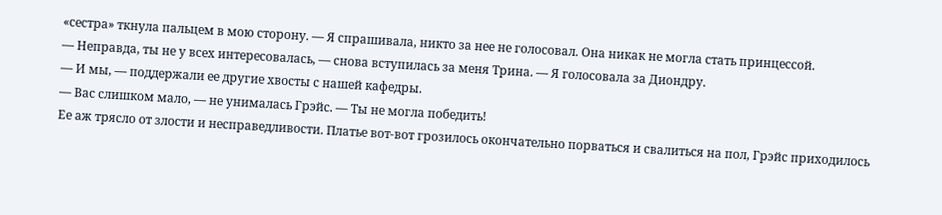«сестра» ткнула пальцем в мою сторону. — Я спрашивала, никто за нее не голосовал. Она никак не могла стать принцессой.
— Неправда, ты не у всех интересовалась, — снова вступилась за меня Трина. — Я голосовала за Диондру.
— И мы, — поддержали ее другие хвосты с нашей кафедры.
— Вас слишком мало, — не унималась Грэйс. — Ты не могла победить!
Ее аж трясло от злости и несправедливости. Платье вот-вот грозилось окончательно порваться и свалиться на пол, Грэйс приходилось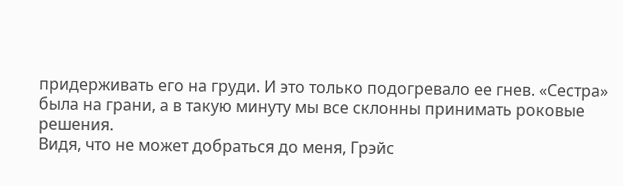придерживать его на груди. И это только подогревало ее гнев. «Сестра» была на грани, а в такую минуту мы все склонны принимать роковые решения.
Видя, что не может добраться до меня, Грэйс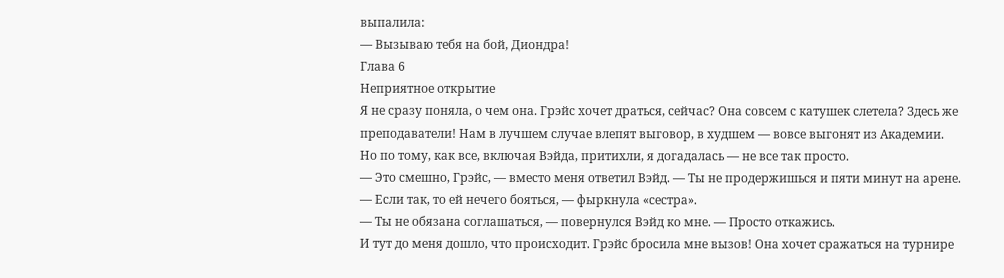выпалила:
— Вызываю тебя на бой, Диондра!
Глава 6
Неприятное открытие
Я не сразу поняла, о чем она. Грэйс хочет драться, сейчас? Она совсем с катушек слетела? Здесь же преподаватели! Нам в лучшем случае влепят выговор, в худшем — вовсе выгонят из Академии.
Но по тому, как все, включая Вэйда, притихли, я догадалась — не все так просто.
— Это смешно, Грэйс, — вместо меня ответил Вэйд. — Ты не продержишься и пяти минут на арене.
— Если так, то ей нечего бояться, — фыркнула «сестра».
— Ты не обязана соглашаться, — повернулся Вэйд ко мне. — Просто откажись.
И тут до меня дошло, что происходит. Грэйс бросила мне вызов! Она хочет сражаться на турнире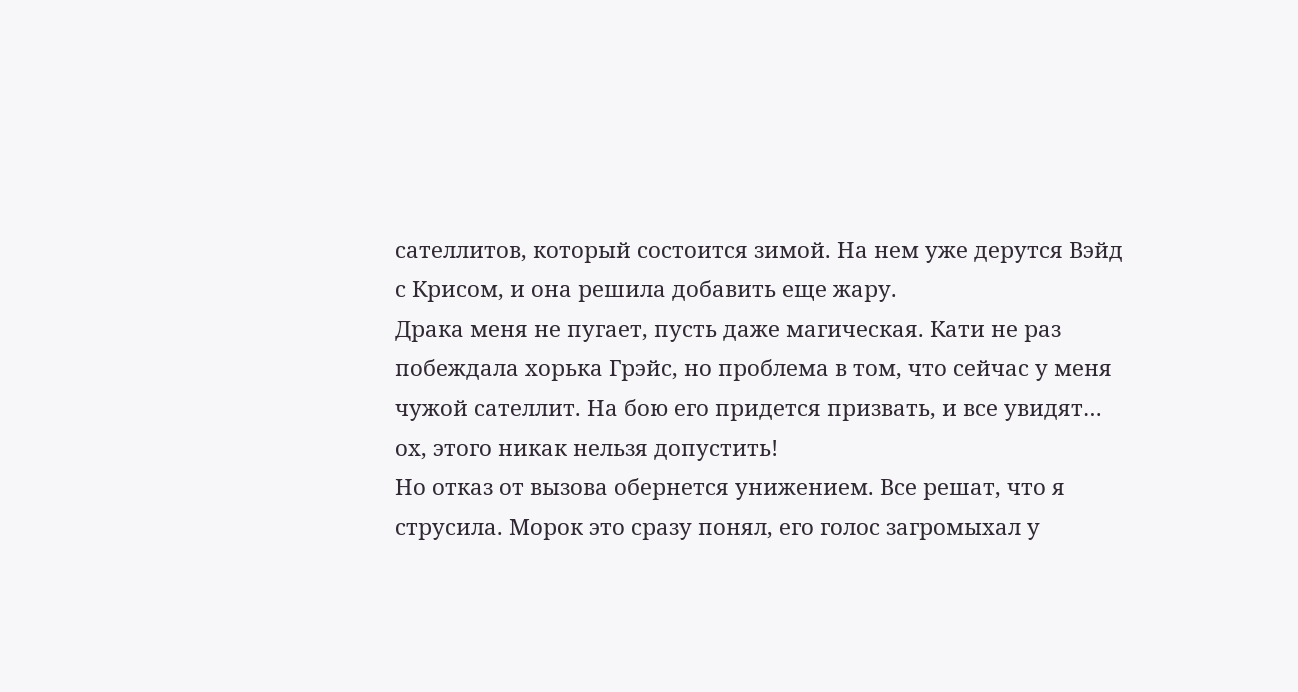сателлитов, который состоится зимой. На нем уже дерутся Вэйд с Крисом, и она решила добавить еще жару.
Драка меня не пугает, пусть даже магическая. Кати не раз побеждала хорька Грэйс, но проблема в том, что сейчас у меня чужой сателлит. На бою его придется призвать, и все увидят… ох, этого никак нельзя допустить!
Но отказ от вызова обернется унижением. Все решат, что я струсила. Морок это сразу понял, его голос загромыхал у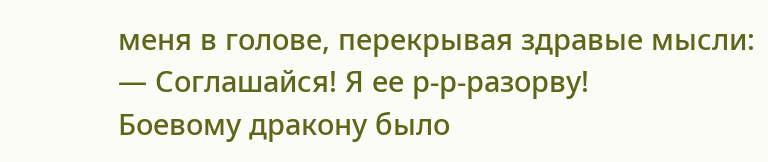меня в голове, перекрывая здравые мысли:
— Соглашайся! Я ее р-р-разорву!
Боевому дракону было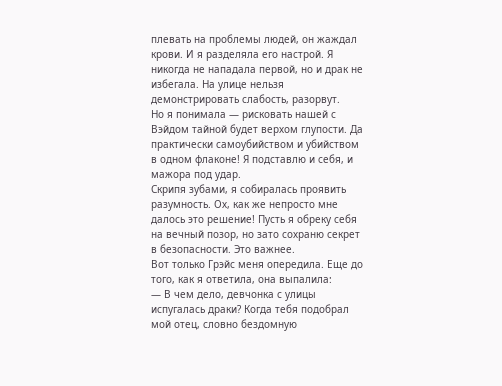плевать на проблемы людей, он жаждал крови. И я разделяла его настрой. Я никогда не нападала первой, но и драк не избегала. На улице нельзя демонстрировать слабость, разорвут.
Но я понимала — рисковать нашей с Вэйдом тайной будет верхом глупости. Да практически самоубийством и убийством в одном флаконе! Я подставлю и себя, и мажора под удар.
Скрипя зубами, я собиралась проявить разумность. Ох, как же непросто мне далось это решение! Пусть я обреку себя на вечный позор, но зато сохраню секрет в безопасности. Это важнее.
Вот только Грэйс меня опередила. Еще до того, как я ответила, она выпалила:
— В чем дело, девчонка с улицы испугалась драки? Когда тебя подобрал мой отец, словно бездомную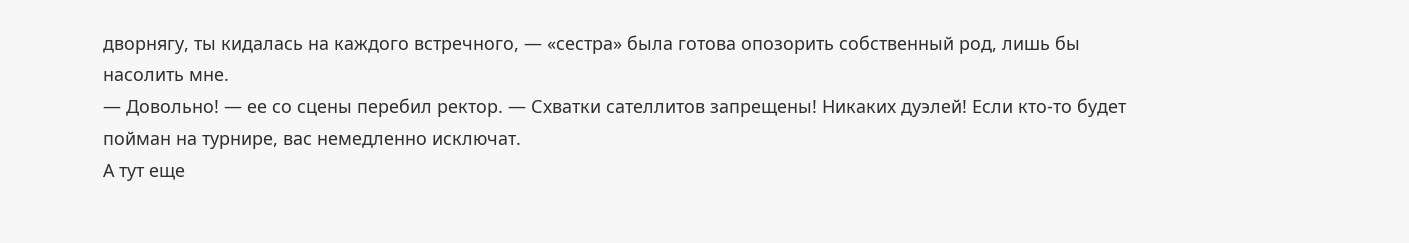дворнягу, ты кидалась на каждого встречного, — «сестра» была готова опозорить собственный род, лишь бы насолить мне.
— Довольно! — ее со сцены перебил ректор. — Схватки сателлитов запрещены! Никаких дуэлей! Если кто-то будет пойман на турнире, вас немедленно исключат.
А тут еще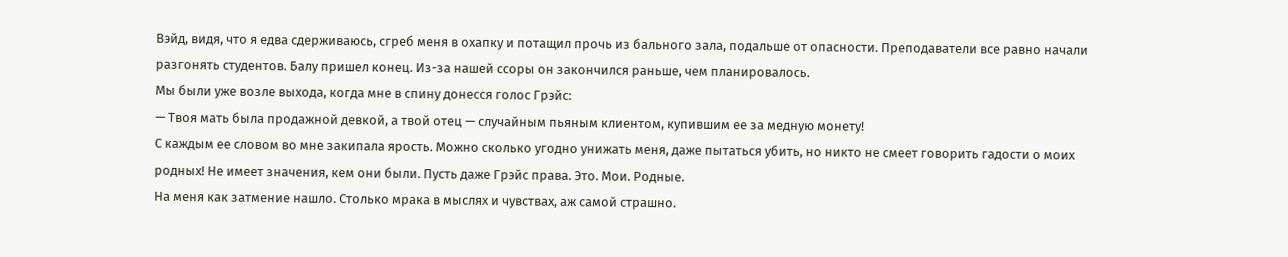Вэйд, видя, что я едва сдерживаюсь, сгреб меня в охапку и потащил прочь из бального зала, подальше от опасности. Преподаватели все равно начали разгонять студентов. Балу пришел конец. Из-за нашей ссоры он закончился раньше, чем планировалось.
Мы были уже возле выхода, когда мне в спину донесся голос Грэйс:
— Твоя мать была продажной девкой, а твой отец — случайным пьяным клиентом, купившим ее за медную монету!
С каждым ее словом во мне закипала ярость. Можно сколько угодно унижать меня, даже пытаться убить, но никто не смеет говорить гадости о моих родных! Не имеет значения, кем они были. Пусть даже Грэйс права. Это. Мои. Родные.
На меня как затмение нашло. Столько мрака в мыслях и чувствах, аж самой страшно.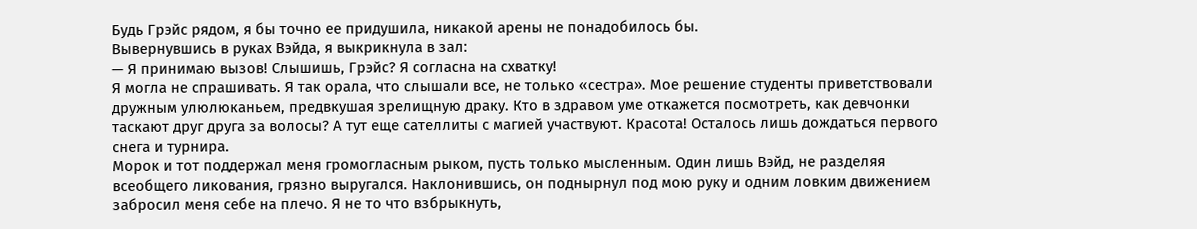Будь Грэйс рядом, я бы точно ее придушила, никакой арены не понадобилось бы.
Вывернувшись в руках Вэйда, я выкрикнула в зал:
— Я принимаю вызов! Слышишь, Грэйс? Я согласна на схватку!
Я могла не спрашивать. Я так орала, что слышали все, не только «сестра». Мое решение студенты приветствовали дружным улюлюканьем, предвкушая зрелищную драку. Кто в здравом уме откажется посмотреть, как девчонки таскают друг друга за волосы? А тут еще сателлиты с магией участвуют. Красота! Осталось лишь дождаться первого снега и турнира.
Морок и тот поддержал меня громогласным рыком, пусть только мысленным. Один лишь Вэйд, не разделяя всеобщего ликования, грязно выругался. Наклонившись, он поднырнул под мою руку и одним ловким движением забросил меня себе на плечо. Я не то что взбрыкнуть,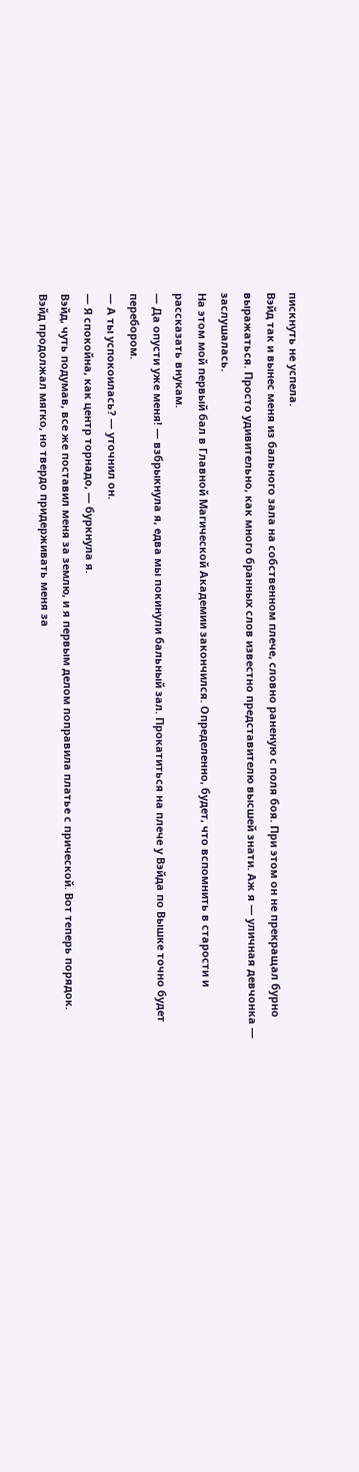пискнуть не успела.
Вэйд так и вынес меня из бального зала на собственном плече, словно раненую с поля боя. При этом он не прекращал бурно выражаться. Просто удивительно, как много бранных слов известно представителю высшей знати. Аж я — уличная девчонка — заслушалась.
На этом мой первый бал в Главной Магической Академии закончился. Определенно, будет, что вспомнить в старости и рассказать внукам.
— Да опусти уже меня! — взбрыкнула я, едва мы покинули бальный зал. Прокатиться на плече у Вэйда по Вышке точно будет перебором.
— А ты успокоилась? — уточнил он.
— Я спокойна, как центр торнадо, — буркнула я.
Вэйд, чуть подумав, все же поставил меня за землю, и я первым делом поправила платье с прической. Вот теперь порядок.
Вэйд продолжал мягко, но твердо придерживать меня за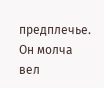предплечье. Он молча вел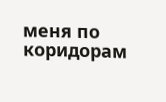меня по коридорам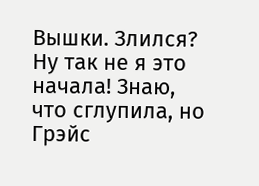Вышки. Злился? Ну так не я это начала! Знаю, что сглупила, но Грэйс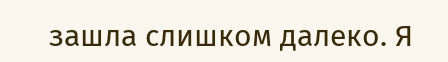зашла слишком далеко. Я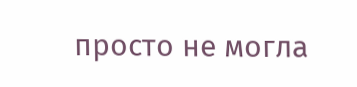просто не могла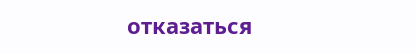отказаться